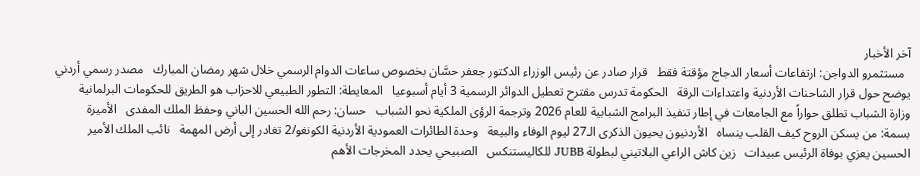آخر الأخبار
  مستثمرو الدواجن: ارتفاعات أسعار الدجاج مؤقتة فقط   قرار صادر عن رئيس الوزراء الدكتور جعفر حسَّان بخصوص ساعات الدوام الرسمي خلال شهر رمضان المبارك   مصدر رسمي أردني يوضح حول قرار الشاحنات الأردنية واعتداءات الرقة   الحكومة تدرس مقترح تعطيل الدوائر الرسمية 3 أيام أسبوعيا   المعايطة: التطور الطبيعي للاحزاب هو الطريق للحكومات البرلمانية   وزارة الشباب تطلق حواراً مع الجامعات في إطار تنفيذ البرامج الشبابية للعام 2026 وترجمة الرؤى الملكية نحو الشباب   حسان: رحم الله الحسين الباني وحفظ الملك المفدى   الأميرة بسمة: من يسكن الروح كيف القلب ينساه   الأردنيون يحيون الذكرى الـ27 ليوم الوفاء والبيعة   وحدة الطائرات العمودية الأردنية الكونغو/2 تغادر إلى أرض المهمة   نائب الملك الأمير الحسين يعزي بوفاة الرئيس عبيدات   زين كاش الراعي البلاتيني لبطولة JUBB للكاليستنكس   الصبيحي يحدد المخرجات الأهم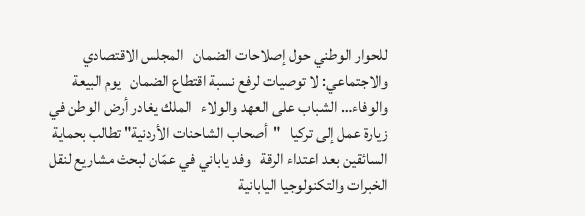للحوار الوطني حول إصلاحات الضمان   المجلس الاقتصادي والاجتماعي: لا توصيات لرفع نسبة اقتطاع الضمان   يوم البيعة والوفاء… الشباب على العهد والولاء   الملك يغادر أرض الوطن في زيارة عمل إلى تركيا   "أصحاب الشاحنات الأردنية" تطالب بحماية السائقين بعد اعتداء الرقة   وفد ياباني في عمّان لبحث مشاريع لنقل الخبرات والتكنولوجيا اليابانية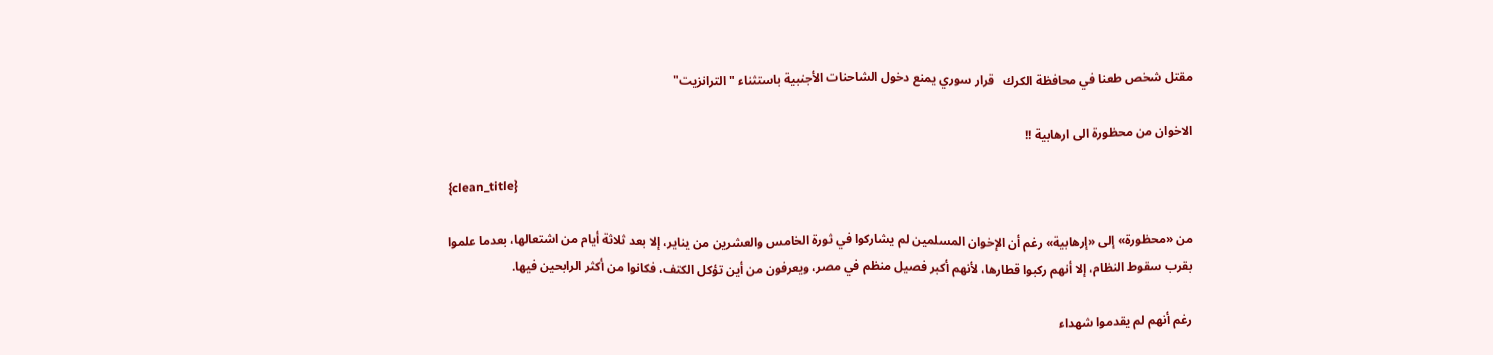مقتل شخص طعنا في محافظة الكرك   قرار سوري يمنع دخول الشاحنات الأجنبية باستثناء "الترانزيت"

الاخوان من محظورة الى ارهابية !!

{clean_title}

من «محظورة» إلى «إرهابية» رغم أن الإخوان المسلمين لم يشاركوا في ثورة الخامس والعشرين من يناير، إلا بعد ثلاثة أيام من اشتعالها، بعدما علموا بقرب سقوط النظام، إلا أنهم ركبوا قطارها، لأنهم أكبر فصيل منظم في مصر، ويعرفون من أين تؤكل الكتف، فكانوا من أكثر الرابحين فيها.

رغم أنهم لم يقدموا شهداء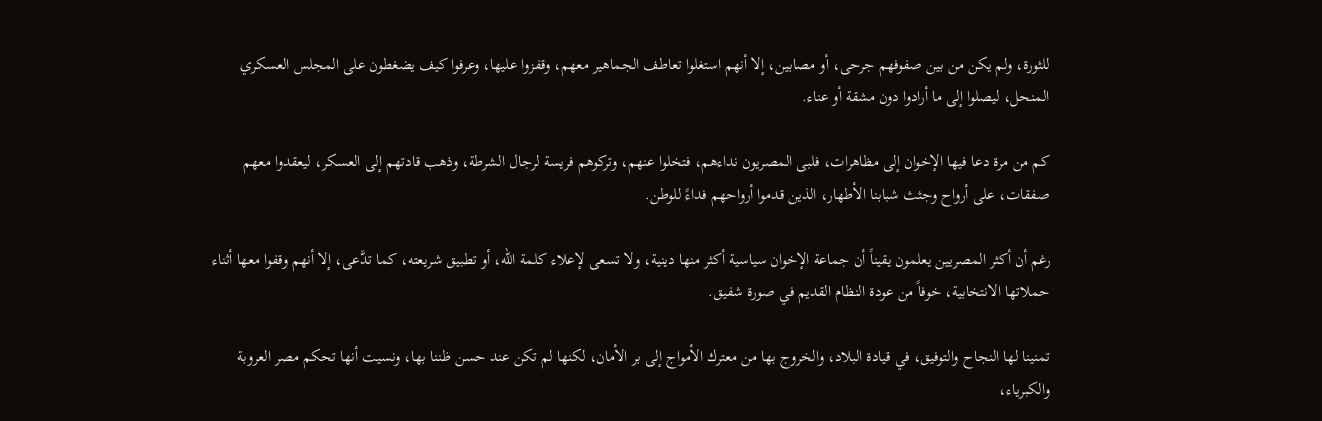للثورة، ولم يكن من بين صفوفهم جرحى، أو مصابين، إلا أنهم استغلوا تعاطف الجماهير معهم، وقفزوا عليها، وعرفوا كيف يضغطون على المجلس العسكري المنحل، ليصلوا إلى ما أرادوا دون مشقة أو عناء.

كم من مرة دعا فيها الإخوان إلى مظاهرات، فلبى المصريون نداءهم، فتخلوا عنهم، وتركوهم فريسة لرجال الشرطة، وذهب قادتهم إلى العسكر، ليعقدوا معهم صفقات، على أرواح وجثث شبابنا الأطهار، الذين قدموا أرواحهم فداءً للوطن.

رغم أن أكثر المصريين يعلمون يقيناً أن جماعة الإخوان سياسية أكثر منها دينية، ولا تسعى لإعلاء كلمة الله، أو تطبيق شريعته، كما تدَّعى، إلا أنهم وقفوا معها أثناء حملاتها الانتخابية، خوفاً من عودة النظام القديم في صورة شفيق.

تمنينا لها النجاح والتوفيق، في قيادة البلاد، والخروج بها من معترك الأمواج إلى بر الأمان، لكنها لم تكن عند حسن ظننا بها، ونسيت أنها تحكم مصر العروبة والكبرياء،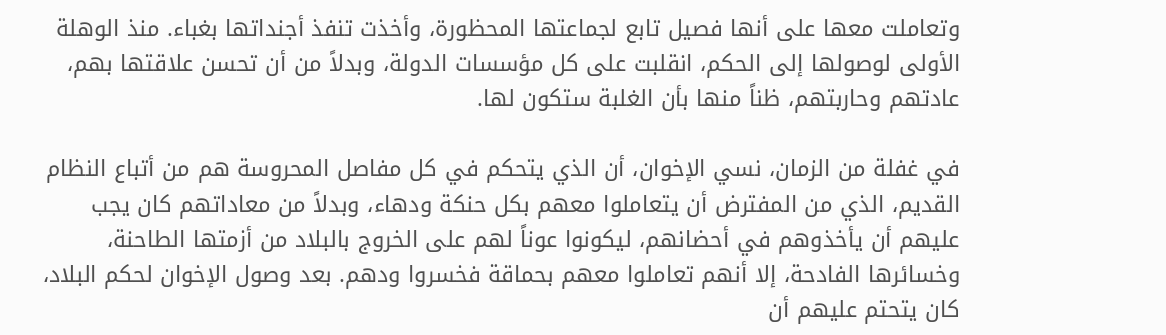وتعاملت معها على أنها فصيل تابع لجماعتها المحظورة، وأخذت تنفذ أجنداتها بغباء. منذ الوهلة الأولى لوصولها إلى الحكم، انقلبت على كل مؤسسات الدولة، وبدلاً من أن تحسن علاقتها بهم، عادتهم وحاربتهم، ظناً منها بأن الغلبة ستكون لها.

في غفلة من الزمان، نسي الإخوان، أن الذي يتحكم في كل مفاصل المحروسة هم من أتباع النظام القديم، الذي من المفترض أن يتعاملوا معهم بكل حنكة ودهاء، وبدلاً من معاداتهم كان يجب عليهم أن يأخذوهم في أحضانهم، ليكونوا عوناً لهم على الخروج بالبلاد من أزمتها الطاحنة، وخسائرها الفادحة، إلا أنهم تعاملوا معهم بحماقة فخسروا ودهم. بعد وصول الإخوان لحكم البلاد، كان يتحتم عليهم أن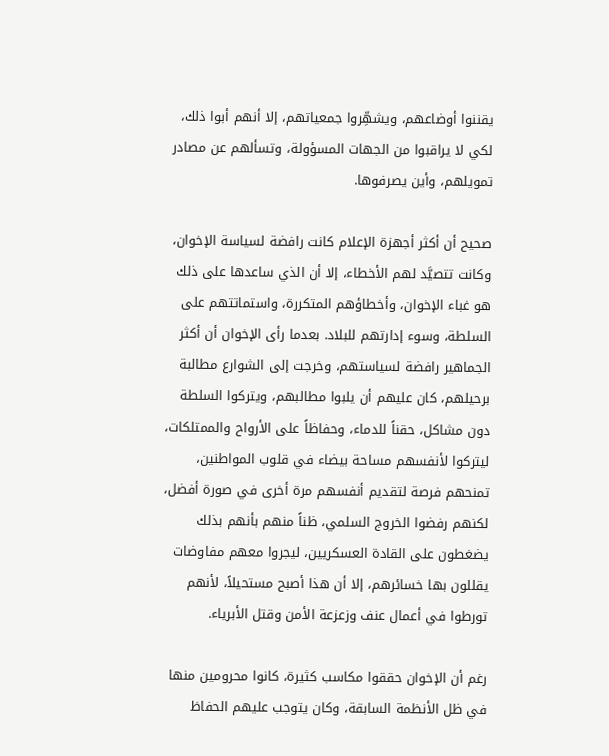يقننوا أوضاعهم، ويشهِّروا جمعياتهم، إلا أنهم أبوا ذلك، لكي لا يراقبوا من الجهات المسؤولة، وتسألهم عن مصادر تمويلهم، وأين يصرفوها.

صحيح أن أكثر أجهزة الإعلام كانت رافضة لسياسة الإخوان، وكانت تتصيَّد لهم الأخطاء، إلا أن الذي ساعدها على ذلك هو غباء الإخوان، وأخطاؤهم المتكررة، واستماتتهم على السلطة، وسوء إدارتهم للبلاد. بعدما رأى الإخوان أن أكثر الجماهير رافضة لسياستهم، وخرجت إلى الشوارع مطالبة برحيلهم، كان عليهم أن يلبوا مطالبهم، ويتركوا السلطة دون مشاكل، حقناً للدماء، وحفاظاً على الأرواح والممتلكات، ليتركوا لأنفسهم مساحة بيضاء في قلوب المواطنين، تمنحهم فرصة لتقديم أنفسهم مرة أخرى في صورة أفضل، لكنهم رفضوا الخروج السلمي، ظناً منهم بأنهم بذلك يضغطون على القادة العسكريين، ليجروا معهم مفاوضات يقللون بها خسائرهم، إلا أن هذا أصبح مستحيلاً، لأنهم تورطوا في أعمال عنف وزعزعة الأمن وقتل الأبرياء.

رغم أن الإخوان حققوا مكاسب كثيرة، كانوا محرومين منها في ظل الأنظمة السابقة، وكان يتوجب عليهم الحفاظ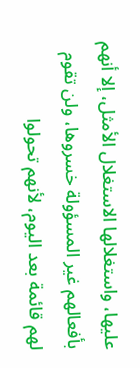عليها، واستغلالها الاستغلال الأمثل، إلا أنهم بأفعالهم غير المسؤولة خسروها، ولن تقوم لهم قائمة بعد اليوم، لأنهم تحولوا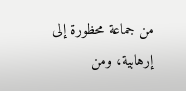من جماعة محظورة إلى إرهابية، ومن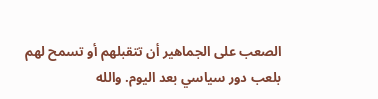الصعب على الجماهير أن تتقبلهم أو تسمح لهم بلعب دور سياسي بعد اليوم. والله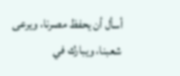أسأل أن يحفظ مصرنا، ويرعى شعبنا، ويبارك في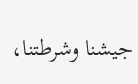جيشنا وشرطتنا،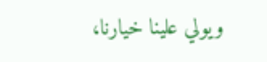ويولي علينا خيارنا،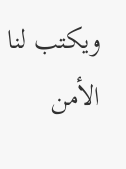ويكتب لنا الأمن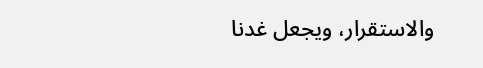والاستقرار، ويجعل غدنا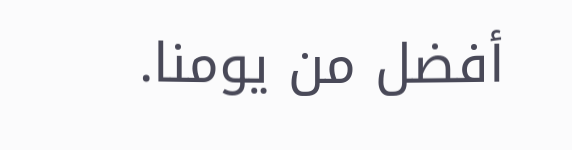أفضل من يومنا.